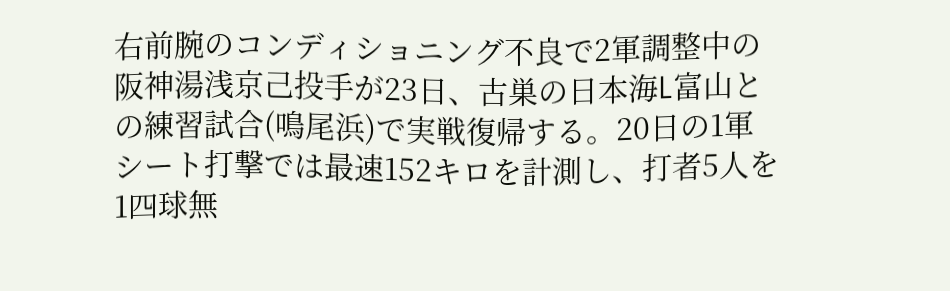右前腕のコンディショニング不良で2軍調整中の阪神湯浅京己投手が23日、古巣の日本海L富山との練習試合(鳴尾浜)で実戦復帰する。20日の1軍シート打撃では最速152キロを計測し、打者5人を1四球無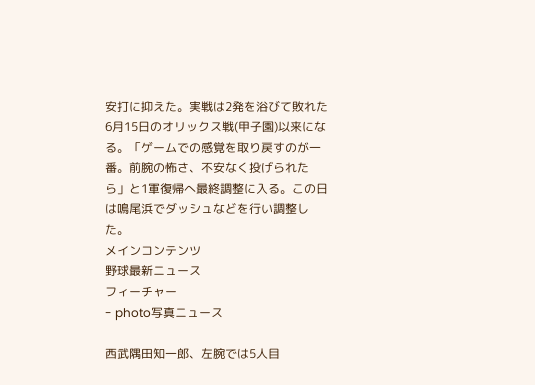安打に抑えた。実戦は2発を浴びて敗れた6月15日のオリックス戦(甲子園)以来になる。「ゲームでの感覚を取り戻すのが一番。前腕の怖さ、不安なく投げられたら」と1軍復帰へ最終調整に入る。この日は鳴尾浜でダッシュなどを行い調整した。
メインコンテンツ
野球最新ニュース
フィーチャー
- photo写真ニュース

西武隅田知一郎、左腕では5人目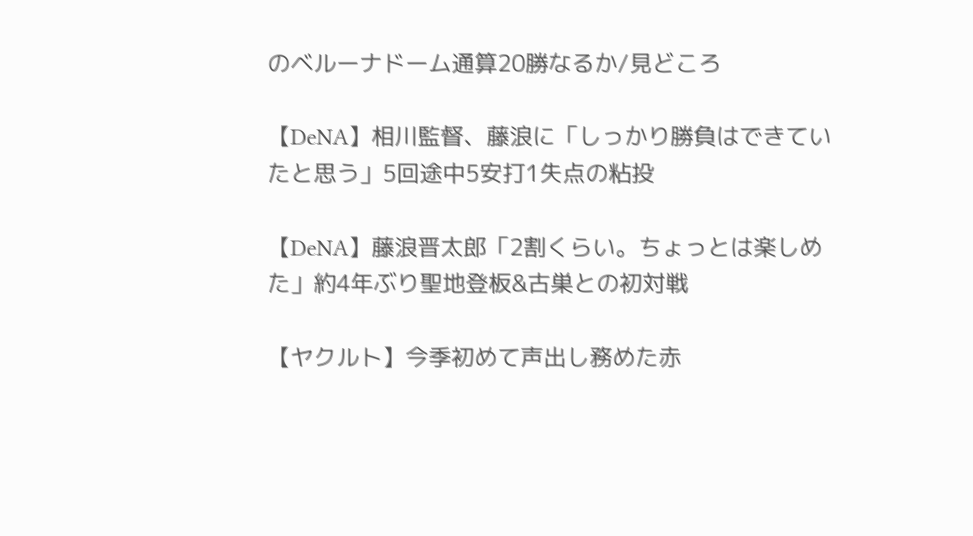のベルーナドーム通算20勝なるか/見どころ

【DeNA】相川監督、藤浪に「しっかり勝負はできていたと思う」5回途中5安打1失点の粘投

【DeNA】藤浪晋太郎「2割くらい。ちょっとは楽しめた」約4年ぶり聖地登板&古巣との初対戦

【ヤクルト】今季初めて声出し務めた赤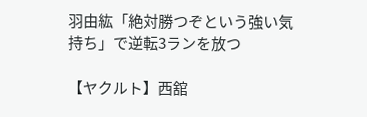羽由紘「絶対勝つぞという強い気持ち」で逆転3ランを放つ

【ヤクルト】西舘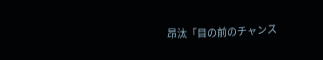昂汰「目の前のチャンス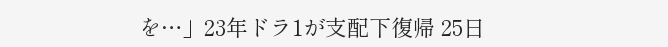を…」23年ドラ1が支配下復帰 25日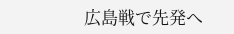広島戦で先発へ